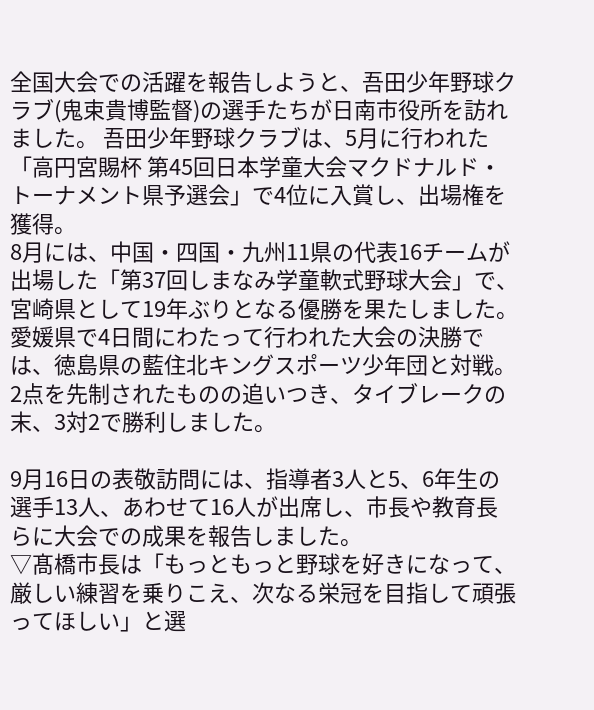全国大会での活躍を報告しようと、吾田少年野球クラブ(鬼束貴博監督)の選手たちが日南市役所を訪れました。 吾田少年野球クラブは、5月に行われた「高円宮賜杯 第45回日本学童大会マクドナルド・トーナメント県予選会」で4位に入賞し、出場権を獲得。
8月には、中国・四国・九州11県の代表16チームが出場した「第37回しまなみ学童軟式野球大会」で、宮崎県として19年ぶりとなる優勝を果たしました。 愛媛県で4日間にわたって行われた大会の決勝では、徳島県の藍住北キングスポーツ少年団と対戦。2点を先制されたものの追いつき、タイブレークの末、3対2で勝利しました。

9月16日の表敬訪問には、指導者3人と5、6年生の選手13人、あわせて16人が出席し、市長や教育長らに大会での成果を報告しました。
▽髙橋市長は「もっともっと野球を好きになって、厳しい練習を乗りこえ、次なる栄冠を目指して頑張ってほしい」と選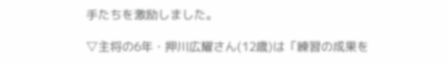手たちを激励しました。

▽主将の6年・押川広耀さん(12歳)は「練習の成果を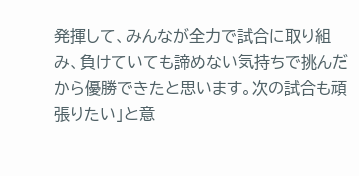発揮して、みんなが全力で試合に取り組み、負けていても諦めない気持ちで挑んだから優勝できたと思います。次の試合も頑張りたい」と意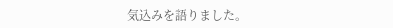気込みを語りました。